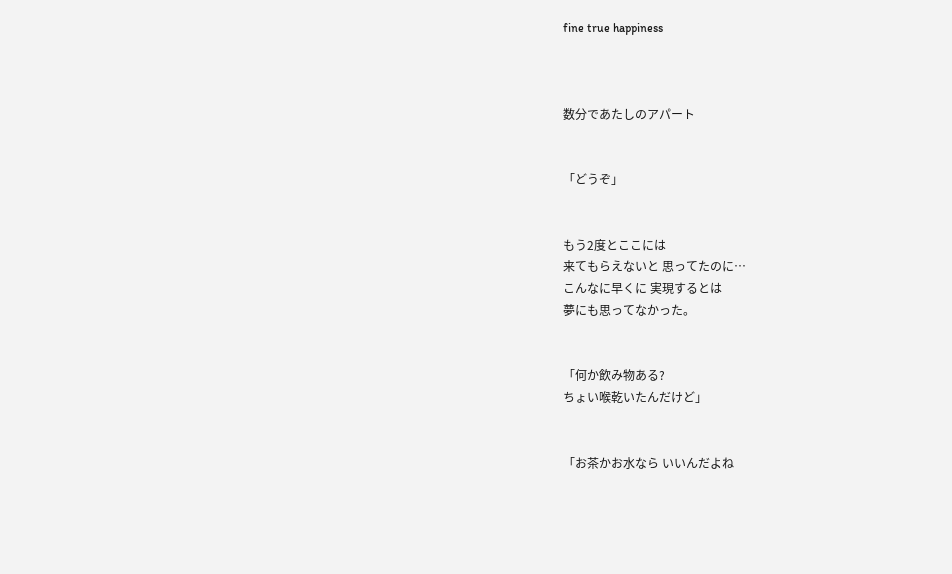fine true happiness



数分であたしのアパート


「どうぞ」


もう2度とここには
来てもらえないと 思ってたのに…
こんなに早くに 実現するとは
夢にも思ってなかった。


「何か飲み物ある?
ちょい喉乾いたんだけど」


「お茶かお水なら いいんだよね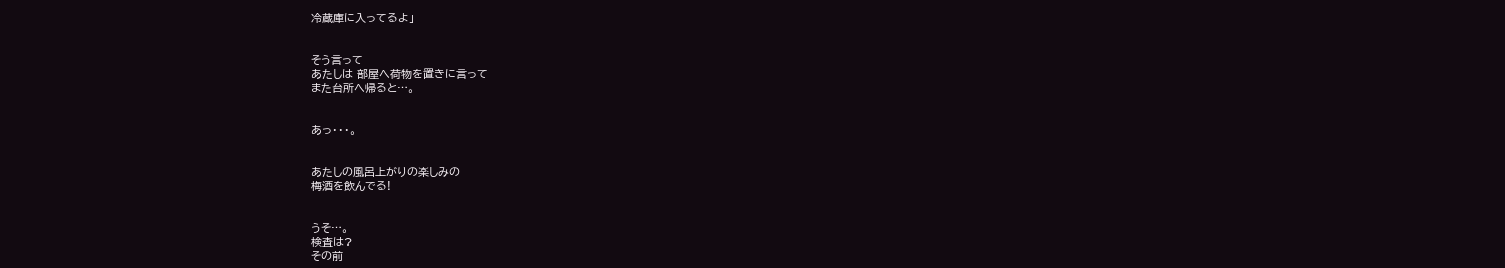冷蔵庫に入ってるよ」


そう言って
あたしは 部屋へ荷物を置きに言って
また台所へ帰ると…。


あっ・・・。


あたしの風呂上がりの楽しみの
梅酒を飲んでる!


うそ…。
検査は?
その前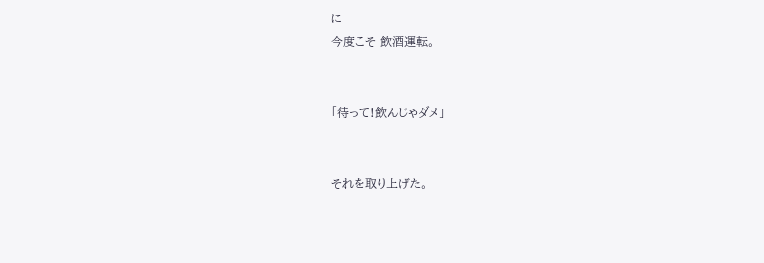に
今度こそ 飲酒運転。


「待って!飲んじゃダメ」


それを取り上げた。